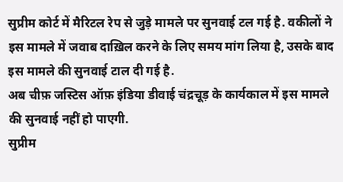सुप्रीम कोर्ट में मैरिटल रेप से जुड़े मामले पर सुनवाई टल गई है. वकीलों ने इस मामले में जवाब दाख़िल करने के लिए समय मांग लिया है, उसके बाद इस मामले की सुनवाई टाल दी गई है.
अब चीफ़ जस्टिस ऑफ़ इंडिया डीवाई चंद्रचूड़ के कार्यकाल में इस मामले की सुनवाई नहीं हो पाएगी.
सुप्रीम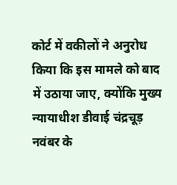कोर्ट में वकीलों ने अनुरोध किया कि इस मामले को बाद में उठाया जाए, क्योंकि मुख्य न्यायाधीश डीवाई चंद्रचूड़ नवंबर के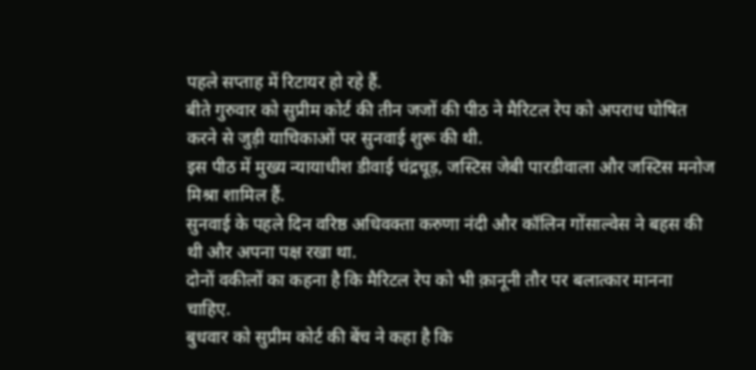पहले सप्ताह में रिटायर हो रहे हैं.
बीते गुरुवार को सुप्रीम कोर्ट की तीन जजों की पीठ ने मैरिटल रेप को अपराध घोषित करने से जुड़ी याचिकाओं पर सुनवाई शुरू की थी.
इस पीठ में मुख्य न्यायाधीश डीवाई चंद्रचूड़, जस्टिस जेबी पारडीवाला और जस्टिस मनोज मिश्रा शामिल हैं.
सुनवाई के पहले दिन वरिष्ठ अधिवक्ता करुणा नंदी और कॉलिन गोंसाल्वेस ने बहस की थी और अपना पक्ष रखा था.
दोनों वकीलों का कहना है कि मैरिटल रेप को भी क़ानूनी तौर पर बलात्कार मानना चाहिए.
बुधवार को सुप्रीम कोर्ट की बेंच ने कहा है कि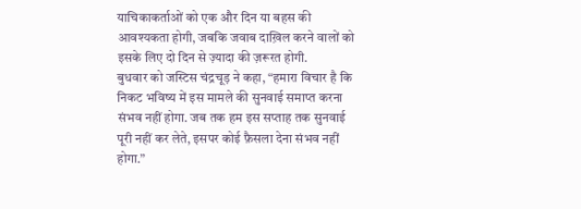याचिकाकर्ताओं को एक और दिन या बहस की आवश्यकता होगी, जबकि जवाब दाख़िल करने वालों को इसके लिए दो दिन से ज़्यादा की ज़रूरत होगी.
बुधवार को जस्टिस चंद्रचूड़ ने कहा, “हमारा विचार है कि निकट भविष्य में इस मामले की सुनवाई समाप्त करना संभव नहीं होगा. जब तक हम इस सप्ताह तक सुनवाई पूरी नहीं कर लेते, इसपर कोई फ़ैसला देना संभव नहीं होगा.”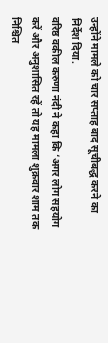उन्होंने मामले को चार सप्ताह बाद सूचीबद्ध करने का निर्देश दिया.
वरिष्ठ वकील करुणा नंदी ने कहा कि ‘अगर लोग सहयोग करें और अनुशासित रहें तो यह मामला शुक्रवार शाम तक निश्चित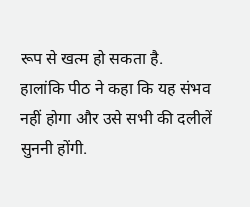रूप से खत्म हो सकता है.
हालांकि पीठ ने कहा कि यह संभव नहीं होगा और उसे सभी की दलीलें सुननी होंगी.